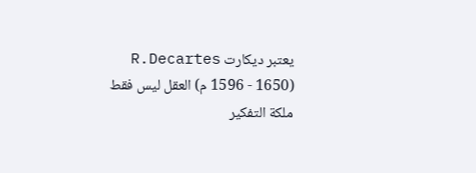يعتبر ديكارت R.Decartes (1596 - 1650 م) العقل ليس فقط ملكة التفكير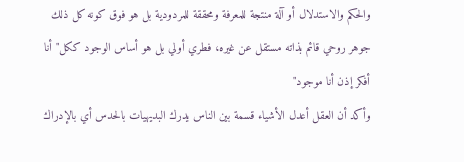والحكم والاستدلال أو آلة منتجة للمعرفة ومحققة للمردودية بل هو فوق كونه كل ذلك جوهر روحي قائم بذاته مستقل عن غيره، فطري أولي بل هو أساس الوجود ككل"أنا أفكر إذن أنا موجود"
وأكد أن العقل أعدل الأشياء قسمة بين الناس يدرك البديهيات بالحدس أي بالإدراك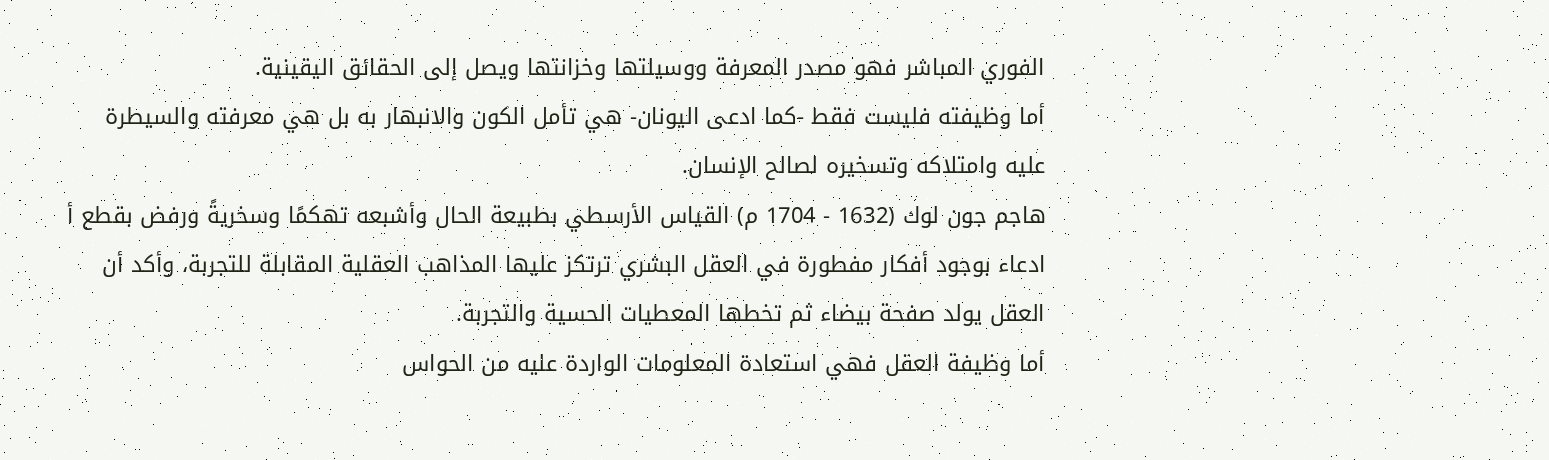الفوري المباشر فهو مصدر المعرفة ووسيلتها وخزانتها ويصل إلى الحقائق اليقينية.
أما وظيفته فليست فقط -كما ادعى اليونان- هي تأمل الكون والانبهار به بل هي معرفته والسيطرة عليه وامتلاكه وتسخيره لصالح الإنسان.
هاجم جون لوك (1632 - 1704 م) القياس الأرسطي بطبيعة الحال وأشبعه تهكمًا وسخريةً ورفض بقطع أ ادعاء بوجود أفكار مفطورة في العقل البشري ترتكز عليها المذاهب العقلية المقابلة للتجربة، وأكد أن العقل يولد صفحة بيضاء ثم تخطها المعطيات الحسية والتجربة.
أما وظيفة العقل فهي استعادة المعلومات الواردة عليه من الحواس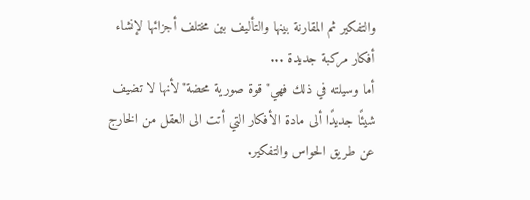والتفكير ثم المقارنة بينها والتأليف بين مختلف أجزائها لإنشاء أفكار مركبة جديدة ...
أما وسيلته في ذلك فهي"قوة صورية محضة"لأنها لا تضيف شيئًا جديدًا ألى مادة الأفكار التي أتت الى العقل من الخارج عن طريق الحواس والتفكير.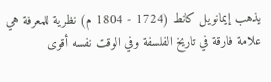يذهب إيمانويل كانط (1724 - 1804 م) نظرية للمعرفة هي علامة فارقة في تاريخ الفلسفة وفي الوقت نفسه أقوى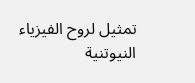تمثيل لروح الفيزياء النيوتنية